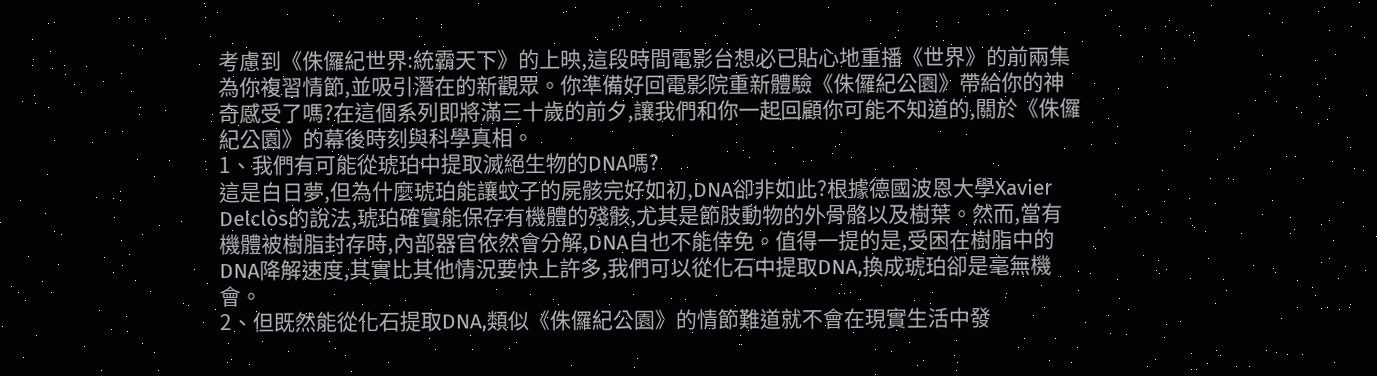考慮到《侏儸紀世界:統霸天下》的上映,這段時間電影台想必已貼心地重播《世界》的前兩集為你複習情節,並吸引潛在的新觀眾。你準備好回電影院重新體驗《侏儸紀公園》帶給你的神奇感受了嗎?在這個系列即將滿三十歲的前夕,讓我們和你一起回顧你可能不知道的,關於《侏儸紀公園》的幕後時刻與科學真相。
1、我們有可能從琥珀中提取滅絕生物的DNA嗎?
這是白日夢,但為什麼琥珀能讓蚊子的屍骸完好如初,DNA卻非如此?根據德國波恩大學Xavier Delclòs的說法,琥珀確實能保存有機體的殘骸,尤其是節肢動物的外骨骼以及樹葉。然而,當有機體被樹脂封存時,內部器官依然會分解,DNA自也不能倖免。值得一提的是,受困在樹脂中的DNA降解速度,其實比其他情況要快上許多,我們可以從化石中提取DNA,換成琥珀卻是毫無機會。
2、但既然能從化石提取DNA,類似《侏儸紀公園》的情節難道就不會在現實生活中發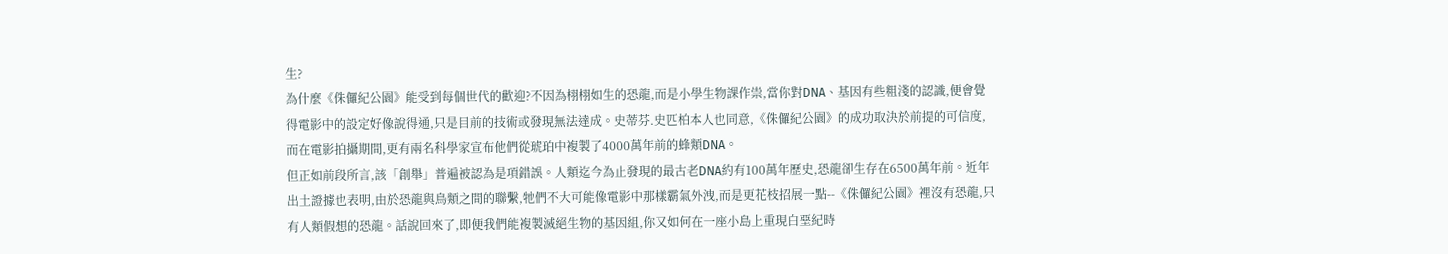生?
為什麼《侏儸紀公園》能受到每個世代的歡迎?不因為栩栩如生的恐龍,而是小學生物課作祟,當你對DNA、基因有些粗淺的認識,便會覺得電影中的設定好像說得通,只是目前的技術或發現無法達成。史蒂芬.史匹柏本人也同意,《侏儸紀公園》的成功取決於前提的可信度,而在電影拍攝期間,更有兩名科學家宣布他們從琥珀中複製了4000萬年前的蜂類DNA。
但正如前段所言,該「創舉」普遍被認為是項錯誤。人類迄今為止發現的最古老DNA約有100萬年歷史,恐龍卻生存在6500萬年前。近年出土證據也表明,由於恐龍與鳥類之間的聯繫,牠們不大可能像電影中那樣霸氣外洩,而是更花枝招展一點--《侏儸紀公園》裡沒有恐龍,只有人類假想的恐龍。話說回來了,即便我們能複製滅絕生物的基因組,你又如何在一座小島上重現白堊紀時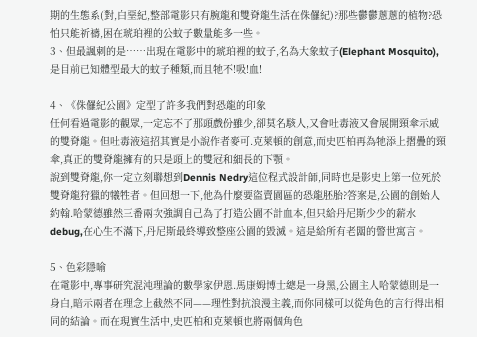期的生態系(對,白堊紀,整部電影只有腕龍和雙脊龍生活在侏儸紀)?那些鬱鬱蔥蔥的植物?恐怕只能祈禱,困在琥珀裡的公蚊子數量能多一些。
3、但最諷刺的是……出現在電影中的琥珀裡的蚊子,名為大象蚊子(Elephant Mosquito),是目前已知體型最大的蚊子種類,而且牠不!吸!血!

4、《侏儸紀公園》定型了許多我們對恐龍的印象
任何看過電影的觀眾,一定忘不了那頭戲份雖少,卻莫名駭人,又會吐毒液又會展開頸傘示威的雙脊龍。但吐毒液這招其實是小說作者麥可.克萊頓的創意,而史匹柏再為牠添上摺疊的頸傘,真正的雙脊龍擁有的只是頭上的雙冠和細長的下顎。
說到雙脊龍,你一定立刻聯想到Dennis Nedry這位程式設計師,同時也是影史上第一位死於雙脊龍狩獵的犧牲者。但回想一下,他為什麼要盜賣園區的恐龍胚胎?答案是,公園的創始人約翰.哈蒙德雖然三番兩次強調自己為了打造公園不計血本,但只給丹尼斯少少的薪水 debug,在心生不滿下,丹尼斯最終導致整座公園的毀滅。這是給所有老闆的警世寓言。

5、色彩隱喻
在電影中,專事研究混沌理論的數學家伊恩.馬康姆博士總是一身黑,公園主人哈蒙德則是一身白,暗示兩者在理念上截然不同——理性對抗浪漫主義,而你同樣可以從角色的言行得出相同的結論。而在現實生活中,史匹柏和克萊頓也將兩個角色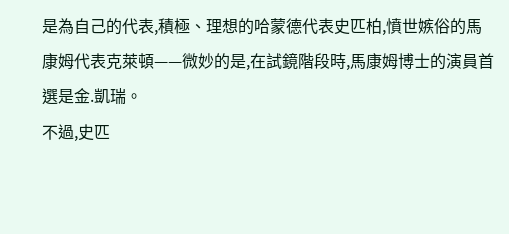是為自己的代表,積極、理想的哈蒙德代表史匹柏,憤世嫉俗的馬康姆代表克萊頓——微妙的是,在試鏡階段時,馬康姆博士的演員首選是金.凱瑞。
不過,史匹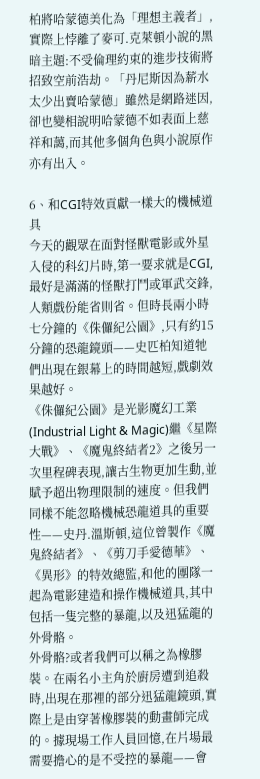柏將哈蒙德美化為「理想主義者」,實際上悖離了麥可.克萊頓小說的黑暗主題:不受倫理約束的進步技術將招致空前浩劫。「丹尼斯因為薪水太少出賣哈蒙德」雖然是網路迷因,卻也變相說明哈蒙德不如表面上慈祥和藹,而其他多個角色與小說原作亦有出入。

6、和CGI特效貢獻一樣大的機械道具
今天的觀眾在面對怪獸電影或外星入侵的科幻片時,第一要求就是CGI,最好是滿滿的怪獸打鬥或軍武交鋒,人類戲份能省則省。但時長兩小時七分鐘的《侏儸紀公園》,只有約15 分鐘的恐龍鏡頭——史匹柏知道牠們出現在銀幕上的時間越短,戲劇效果越好。
《侏儸紀公園》是光影魔幻工業(Industrial Light & Magic)繼《星際大戰》、《魔鬼終結者2》之後另一次里程碑表現,讓古生物更加生動,並賦予超出物理限制的速度。但我們同樣不能忽略機械恐龍道具的重要性——史丹.溫斯頓,這位曾製作《魔鬼終結者》、《剪刀手愛德華》、《異形》的特效總監,和他的團隊一起為電影建造和操作機械道具,其中包括一隻完整的暴龍,以及迅猛龍的外骨骼。
外骨骼?或者我們可以稱之為橡膠裝。在兩名小主角於廚房遭到追殺時,出現在那裡的部分迅猛龍鏡頭,實際上是由穿著橡膠裝的動畫師完成的。據現場工作人員回憶,在片場最需要擔心的是不受控的暴龍——會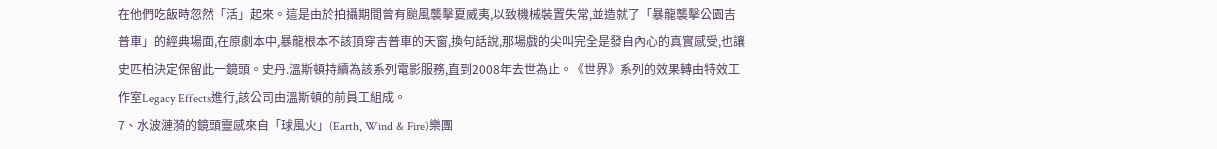在他們吃飯時忽然「活」起來。這是由於拍攝期間曾有颱風襲擊夏威夷,以致機械裝置失常,並造就了「暴龍襲擊公園吉普車」的經典場面,在原劇本中,暴龍根本不該頂穿吉普車的天窗,換句話說,那場戲的尖叫完全是發自內心的真實感受,也讓史匹柏決定保留此一鏡頭。史丹.溫斯頓持續為該系列電影服務,直到2008年去世為止。《世界》系列的效果轉由特效工作室Legacy Effects進行,該公司由溫斯頓的前員工組成。
7、水波漣漪的鏡頭靈感來自「球風火」(Earth, Wind & Fire)樂團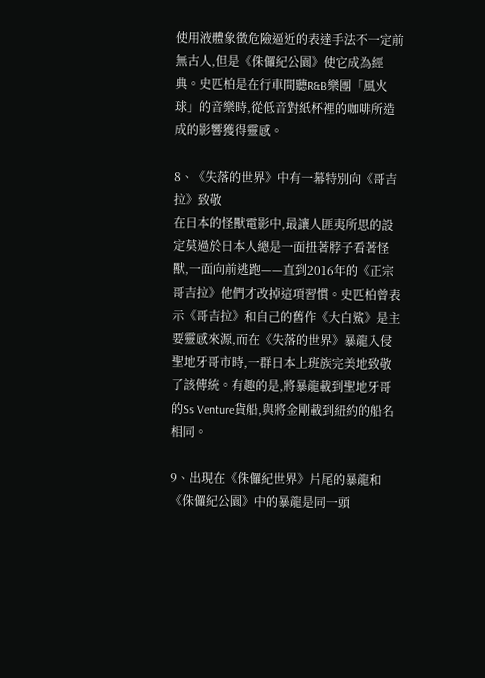使用液體象徵危險逼近的表達手法不一定前無古人,但是《侏儸紀公園》使它成為經典。史匹柏是在行車間聽R&B樂團「風火球」的音樂時,從低音對紙杯裡的咖啡所造成的影響獲得靈感。

8、《失落的世界》中有一幕特別向《哥吉拉》致敬
在日本的怪獸電影中,最讓人匪夷所思的設定莫過於日本人總是一面扭著脖子看著怪獸,一面向前逃跑——直到2016年的《正宗哥吉拉》他們才改掉這項習慣。史匹柏曾表示《哥吉拉》和自己的舊作《大白鯊》是主要靈感來源,而在《失落的世界》暴龍入侵聖地牙哥市時,一群日本上班族完美地致敬了該傳統。有趣的是,將暴龍載到聖地牙哥的Ss Venture貨船,與將金剛載到紐約的船名相同。

9、出現在《侏儸紀世界》片尾的暴龍和《侏儸紀公園》中的暴龍是同一頭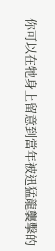你可以在牠身上留意到當年被迅猛龍襲擊的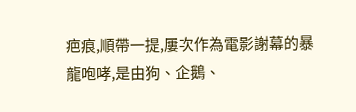疤痕,順帶一提,屢次作為電影謝幕的暴龍咆哮,是由狗、企鵝、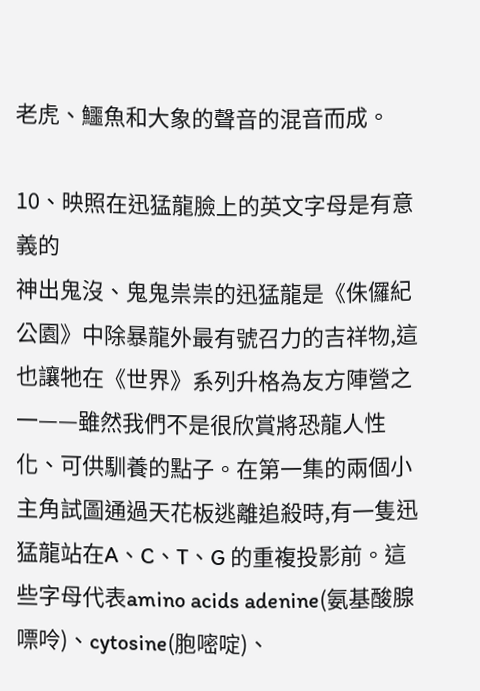老虎、鱷魚和大象的聲音的混音而成。

10、映照在迅猛龍臉上的英文字母是有意義的
神出鬼沒、鬼鬼祟祟的迅猛龍是《侏儸紀公園》中除暴龍外最有號召力的吉祥物,這也讓牠在《世界》系列升格為友方陣營之一——雖然我們不是很欣賞將恐龍人性化、可供馴養的點子。在第一集的兩個小主角試圖通過天花板逃離追殺時,有一隻迅猛龍站在A、C、T、G 的重複投影前。這些字母代表amino acids adenine(氨基酸腺嘌呤)、cytosine(胞嘧啶)、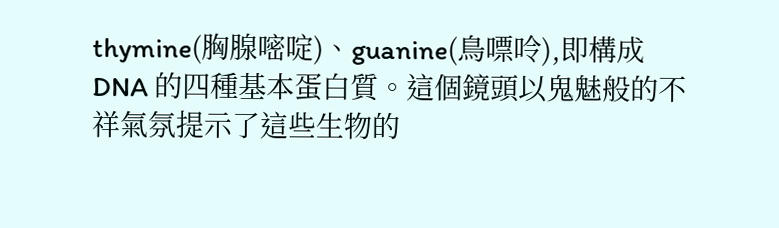thymine(胸腺嘧啶)、guanine(鳥嘌呤),即構成 DNA 的四種基本蛋白質。這個鏡頭以鬼魅般的不祥氣氛提示了這些生物的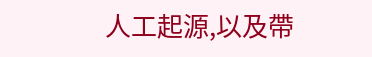人工起源,以及帶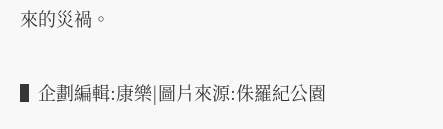來的災禍。

▌企劃編輯:康樂|圖片來源:侏羅紀公園